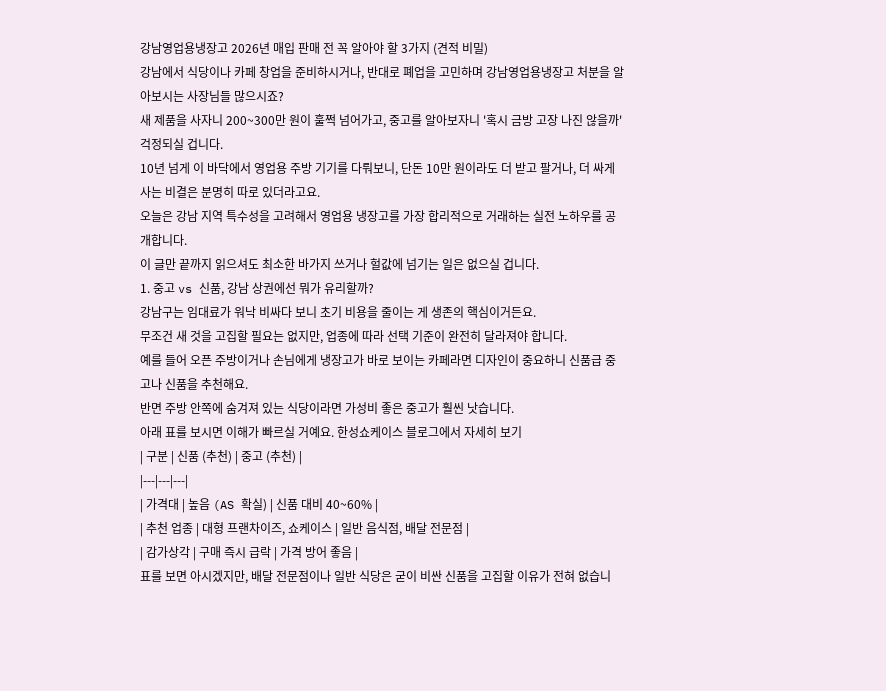강남영업용냉장고 2026년 매입 판매 전 꼭 알아야 할 3가지 (견적 비밀)
강남에서 식당이나 카페 창업을 준비하시거나, 반대로 폐업을 고민하며 강남영업용냉장고 처분을 알아보시는 사장님들 많으시죠?
새 제품을 사자니 200~300만 원이 훌쩍 넘어가고, 중고를 알아보자니 '혹시 금방 고장 나진 않을까' 걱정되실 겁니다.
10년 넘게 이 바닥에서 영업용 주방 기기를 다뤄보니, 단돈 10만 원이라도 더 받고 팔거나, 더 싸게 사는 비결은 분명히 따로 있더라고요.
오늘은 강남 지역 특수성을 고려해서 영업용 냉장고를 가장 합리적으로 거래하는 실전 노하우를 공개합니다.
이 글만 끝까지 읽으셔도 최소한 바가지 쓰거나 헐값에 넘기는 일은 없으실 겁니다.
1. 중고 vs 신품, 강남 상권에선 뭐가 유리할까?
강남구는 임대료가 워낙 비싸다 보니 초기 비용을 줄이는 게 생존의 핵심이거든요.
무조건 새 것을 고집할 필요는 없지만, 업종에 따라 선택 기준이 완전히 달라져야 합니다.
예를 들어 오픈 주방이거나 손님에게 냉장고가 바로 보이는 카페라면 디자인이 중요하니 신품급 중고나 신품을 추천해요.
반면 주방 안쪽에 숨겨져 있는 식당이라면 가성비 좋은 중고가 훨씬 낫습니다.
아래 표를 보시면 이해가 빠르실 거예요. 한성쇼케이스 블로그에서 자세히 보기
| 구분 | 신품 (추천) | 중고 (추천) |
|---|---|---|
| 가격대 | 높음 (AS 확실) | 신품 대비 40~60% |
| 추천 업종 | 대형 프랜차이즈, 쇼케이스 | 일반 음식점, 배달 전문점 |
| 감가상각 | 구매 즉시 급락 | 가격 방어 좋음 |
표를 보면 아시겠지만, 배달 전문점이나 일반 식당은 굳이 비싼 신품을 고집할 이유가 전혀 없습니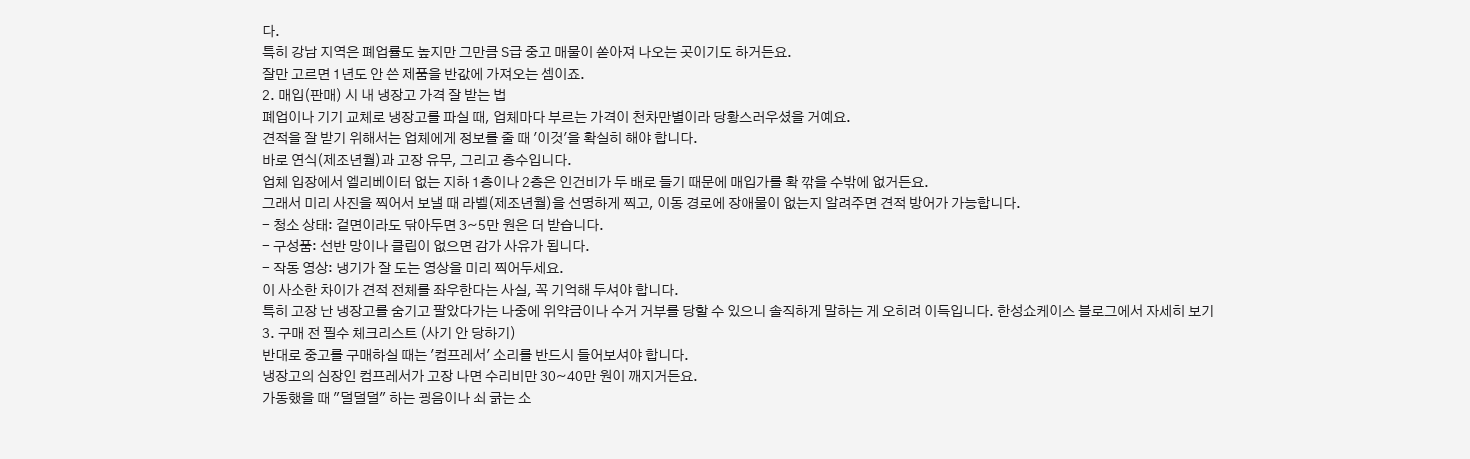다.
특히 강남 지역은 폐업률도 높지만 그만큼 S급 중고 매물이 쏟아져 나오는 곳이기도 하거든요.
잘만 고르면 1년도 안 쓴 제품을 반값에 가져오는 셈이죠.
2. 매입(판매) 시 내 냉장고 가격 잘 받는 법
폐업이나 기기 교체로 냉장고를 파실 때, 업체마다 부르는 가격이 천차만별이라 당황스러우셨을 거예요.
견적을 잘 받기 위해서는 업체에게 정보를 줄 때 '이것'을 확실히 해야 합니다.
바로 연식(제조년월)과 고장 유무, 그리고 층수입니다.
업체 입장에서 엘리베이터 없는 지하 1층이나 2층은 인건비가 두 배로 들기 때문에 매입가를 확 깎을 수밖에 없거든요.
그래서 미리 사진을 찍어서 보낼 때 라벨(제조년월)을 선명하게 찍고, 이동 경로에 장애물이 없는지 알려주면 견적 방어가 가능합니다.
- 청소 상태: 겉면이라도 닦아두면 3~5만 원은 더 받습니다.
- 구성품: 선반 망이나 클립이 없으면 감가 사유가 됩니다.
- 작동 영상: 냉기가 잘 도는 영상을 미리 찍어두세요.
이 사소한 차이가 견적 전체를 좌우한다는 사실, 꼭 기억해 두셔야 합니다.
특히 고장 난 냉장고를 숨기고 팔았다가는 나중에 위약금이나 수거 거부를 당할 수 있으니 솔직하게 말하는 게 오히려 이득입니다. 한성쇼케이스 블로그에서 자세히 보기
3. 구매 전 필수 체크리스트 (사기 안 당하기)
반대로 중고를 구매하실 때는 '컴프레서' 소리를 반드시 들어보셔야 합니다.
냉장고의 심장인 컴프레서가 고장 나면 수리비만 30~40만 원이 깨지거든요.
가동했을 때 "덜덜덜" 하는 굉음이나 쇠 긁는 소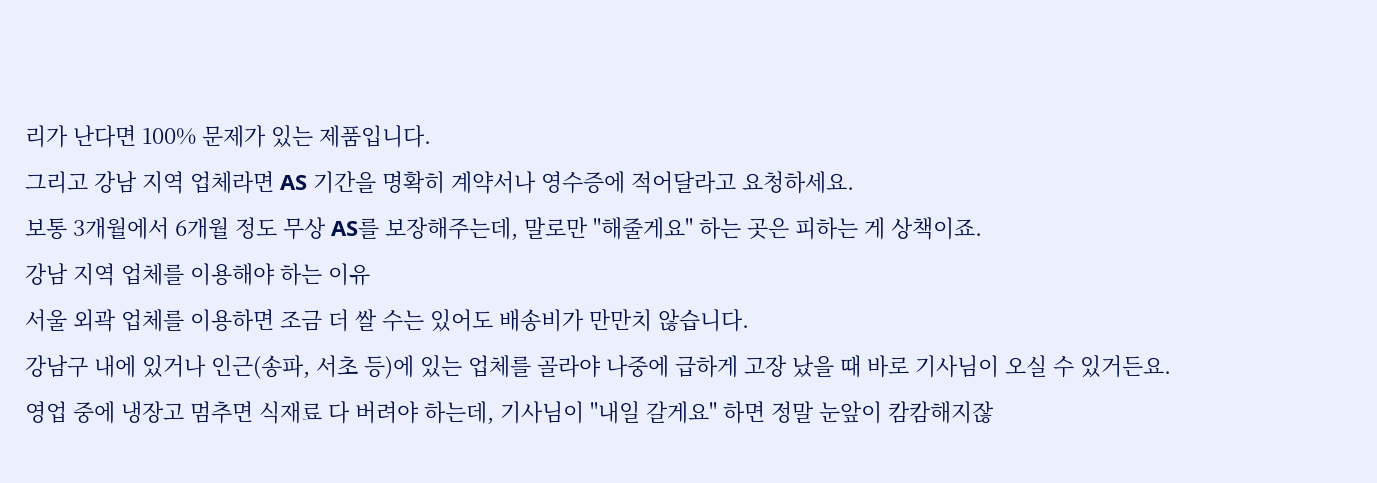리가 난다면 100% 문제가 있는 제품입니다.
그리고 강남 지역 업체라면 AS 기간을 명확히 계약서나 영수증에 적어달라고 요청하세요.
보통 3개월에서 6개월 정도 무상 AS를 보장해주는데, 말로만 "해줄게요" 하는 곳은 피하는 게 상책이죠.
강남 지역 업체를 이용해야 하는 이유
서울 외곽 업체를 이용하면 조금 더 쌀 수는 있어도 배송비가 만만치 않습니다.
강남구 내에 있거나 인근(송파, 서초 등)에 있는 업체를 골라야 나중에 급하게 고장 났을 때 바로 기사님이 오실 수 있거든요.
영업 중에 냉장고 멈추면 식재료 다 버려야 하는데, 기사님이 "내일 갈게요" 하면 정말 눈앞이 캄캄해지잖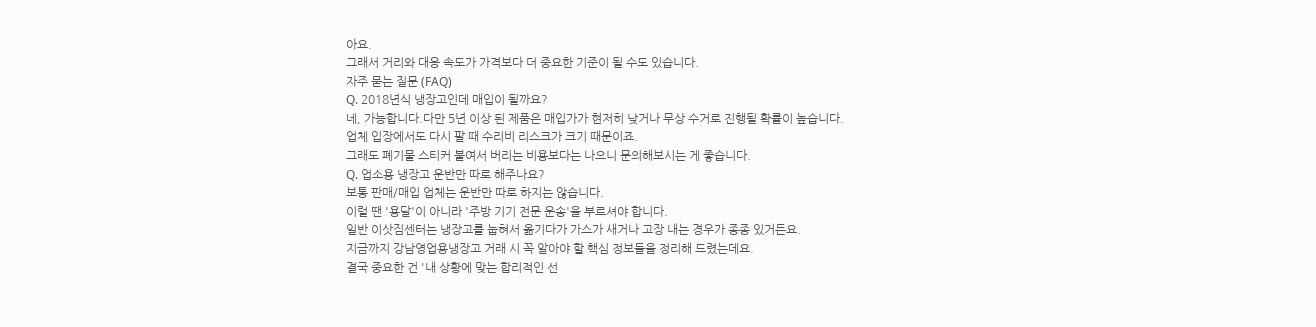아요.
그래서 거리와 대응 속도가 가격보다 더 중요한 기준이 될 수도 있습니다.
자주 묻는 질문 (FAQ)
Q. 2018년식 냉장고인데 매입이 될까요?
네, 가능합니다.다만 5년 이상 된 제품은 매입가가 현저히 낮거나 무상 수거로 진행될 확률이 높습니다.
업체 입장에서도 다시 팔 때 수리비 리스크가 크기 때문이죠.
그래도 폐기물 스티커 붙여서 버리는 비용보다는 나으니 문의해보시는 게 좋습니다.
Q. 업소용 냉장고 운반만 따로 해주나요?
보통 판매/매입 업체는 운반만 따로 하지는 않습니다.
이럴 땐 '용달'이 아니라 '주방 기기 전문 운송'을 부르셔야 합니다.
일반 이삿짐센터는 냉장고를 눕혀서 옮기다가 가스가 새거나 고장 내는 경우가 종종 있거든요.
지금까지 강남영업용냉장고 거래 시 꼭 알아야 할 핵심 정보들을 정리해 드렸는데요.
결국 중요한 건 '내 상황에 맞는 합리적인 선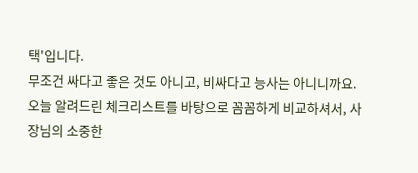택'입니다.
무조건 싸다고 좋은 것도 아니고, 비싸다고 능사는 아니니까요.
오늘 알려드린 체크리스트를 바탕으로 꼼꼼하게 비교하셔서, 사장님의 소중한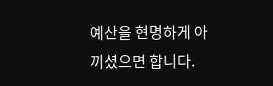예산을 현명하게 아끼셨으면 합니다.